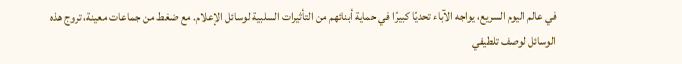في عالم اليوم السريع، يواجه الآباء تحديًا كبيرًا في حماية أبنائهم من التأثيرات السلبية لوسائل الإعلام. مع ضغط من جماعات معينة، تروج هذه الوسائل لوصف تلطيفي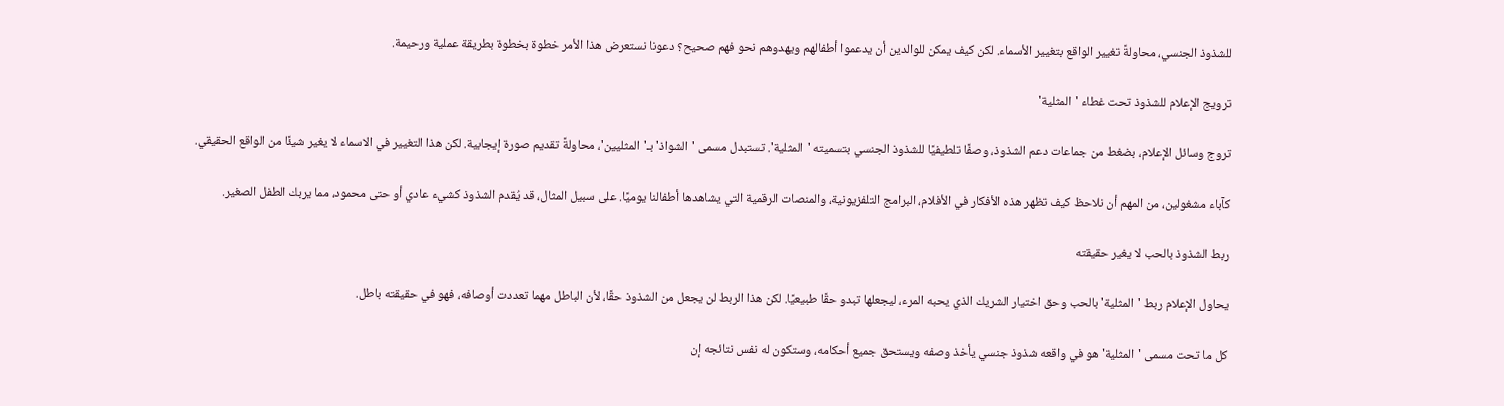للشذوذ الجنسي، محاولةً تغيير الواقع بتغيير الأسماء. لكن كيف يمكن للوالدين أن يدعموا أطفالهم ويهدوهم نحو فهم صحيح؟ دعونا نستعرض هذا الأمر خطوة بخطوة بطريقة عملية ورحيمة.

ترويج الإعلام للشذوذ تحت غطاء 'المثلية'

تروج وسائل الإعلام، بضغط من جماعات دعم الشذوذ، وصفًا تلطيفيًا للشذوذ الجنسي بتسميته 'المثلية'. تستبدل مسمى 'الشواذ' بـ'المثليين'، محاولةً تقديم صورة إيجابية. لكن هذا التغيير في الاسماء لا يغير شيئًا من الواقع الحقيقي.

كآباء مشغولين، من المهم أن نلاحظ كيف تظهر هذه الأفكار في الأفلام، البرامج التلفزيونية، والمنصات الرقمية التي يشاهدها أطفالنا يوميًا. على سبيل المثال، قد يُقدم الشذوذ كشيء عادي أو حتى محمود، مما يربك الطفل الصغير.

ربط الشذوذ بالحب لا يغير حقيقته

يحاول الإعلام ربط 'المثلية' بالحب وحق اختيار الشريك الذي يحبه المرء، ليجعلها تبدو حقًا طبيعيًا. لكن هذا الربط لن يجعل من الشذوذ حقًا، لأن الباطل مهما تعددت أوصافه، فهو في حقيقته باطل.

كل ما تحت مسمى 'المثلية' هو في واقعه شذوذ جنسي يأخذ وصفه ويستحق جميع أحكامه، وستكون له نفس نتائجه إن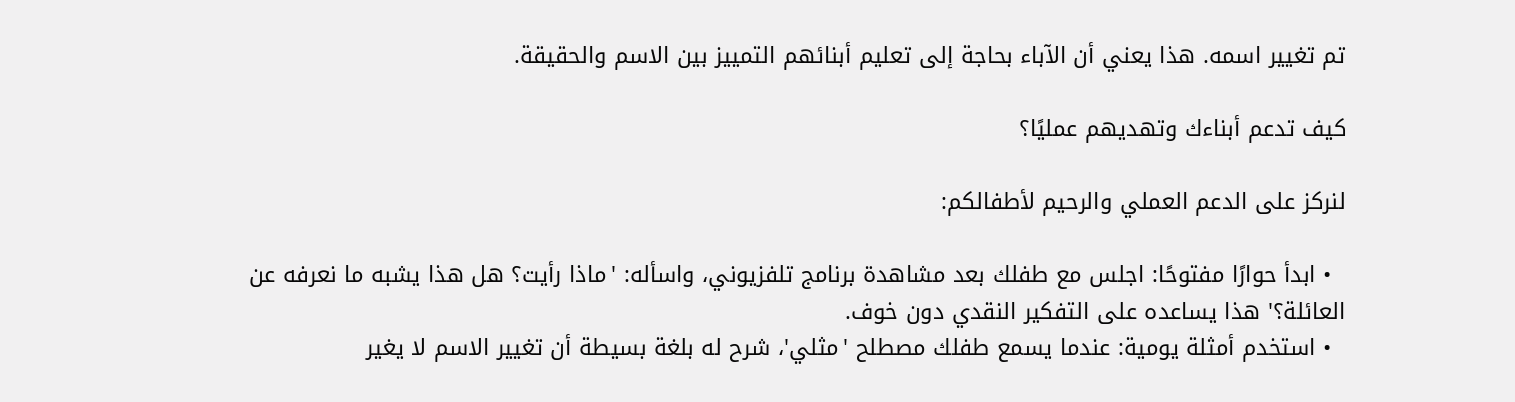تم تغيير اسمه. هذا يعني أن الآباء بحاجة إلى تعليم أبنائهم التمييز بين الاسم والحقيقة.

كيف تدعم أبناءك وتهديهم عمليًا؟

لنركز على الدعم العملي والرحيم لأطفالكم:

  • ابدأ حوارًا مفتوحًا: اجلس مع طفلك بعد مشاهدة برنامج تلفزيوني، واسأله: 'ماذا رأيت؟ هل هذا يشبه ما نعرفه عن العائلة؟' هذا يساعده على التفكير النقدي دون خوف.
  • استخدم أمثلة يومية: عندما يسمع طفلك مصطلح 'مثلي'، شرح له بلغة بسيطة أن تغيير الاسم لا يغير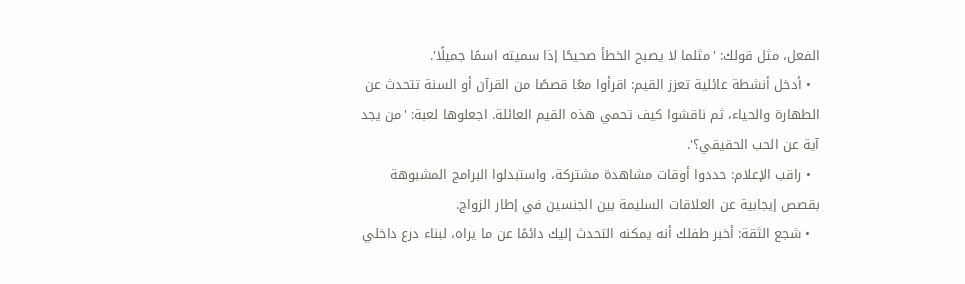الفعل، مثل قولك: 'مثلما لا يصبح الخطأ صحيحًا إذا سميته اسمًا جميلًا'.
  • أدخل أنشطة عائلية تعزز القيم: اقرأوا معًا قصصًا من القرآن أو السنة تتحدث عن الطهارة والحياء، ثم ناقشوا كيف تحمي هذه القيم العائلة. اجعلوها لعبة: 'من يجد آية عن الحب الحقيقي؟'.
  • راقب الإعلام: حددوا أوقات مشاهدة مشتركة، واستبدلوا البرامج المشبوهة بقصص إيجابية عن العلاقات السليمة بين الجنسين في إطار الزواج.
  • شجع الثقة: أخبر طفلك أنه يمكنه التحدث إليك دائمًا عن ما يراه، لبناء درع داخلي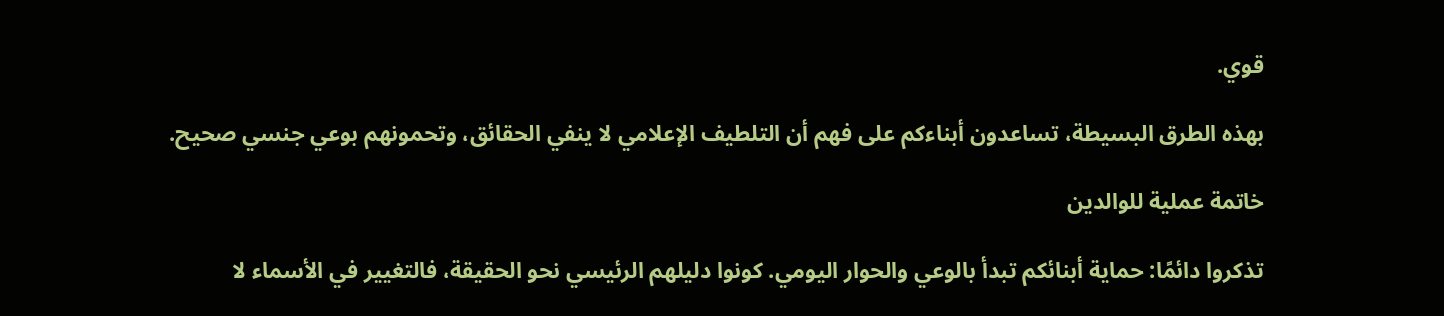قوي.

بهذه الطرق البسيطة، تساعدون أبناءكم على فهم أن التلطيف الإعلامي لا ينفي الحقائق، وتحمونهم بوعي جنسي صحيح.

خاتمة عملية للوالدين

تذكروا دائمًا: حماية أبنائكم تبدأ بالوعي والحوار اليومي. كونوا دليلهم الرئيسي نحو الحقيقة، فالتغيير في الأسماء لا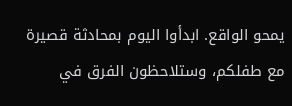يمحو الواقع. ابدأوا اليوم بمحادثة قصيرة مع طفلكم، وستلاحظون الفرق في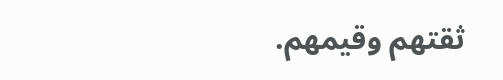ثقتهم وقيمهم.